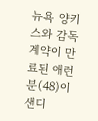뉴욕 양키스와 감독 계약이 만료된 애런 분(48)이 샌디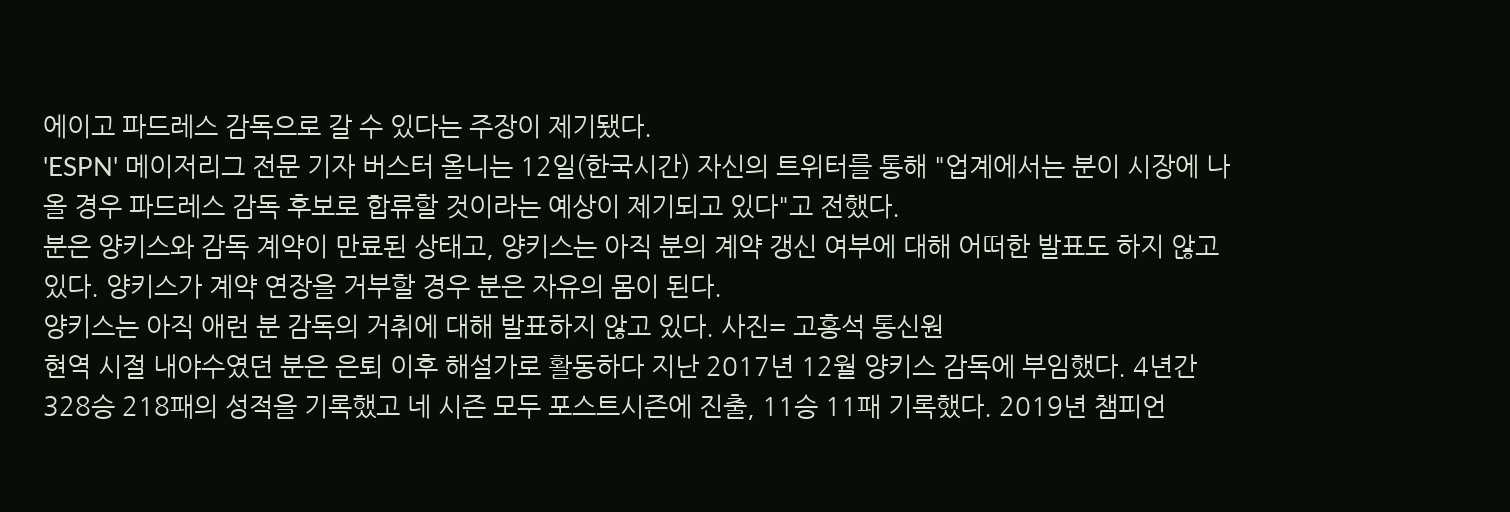에이고 파드레스 감독으로 갈 수 있다는 주장이 제기됐다.
'ESPN' 메이저리그 전문 기자 버스터 올니는 12일(한국시간) 자신의 트위터를 통해 "업계에서는 분이 시장에 나올 경우 파드레스 감독 후보로 합류할 것이라는 예상이 제기되고 있다"고 전했다.
분은 양키스와 감독 계약이 만료된 상태고, 양키스는 아직 분의 계약 갱신 여부에 대해 어떠한 발표도 하지 않고 있다. 양키스가 계약 연장을 거부할 경우 분은 자유의 몸이 된다.
양키스는 아직 애런 분 감독의 거취에 대해 발표하지 않고 있다. 사진= 고홍석 통신원
현역 시절 내야수였던 분은 은퇴 이후 해설가로 활동하다 지난 2017년 12월 양키스 감독에 부임했다. 4년간 328승 218패의 성적을 기록했고 네 시즌 모두 포스트시즌에 진출, 11승 11패 기록했다. 2019년 챔피언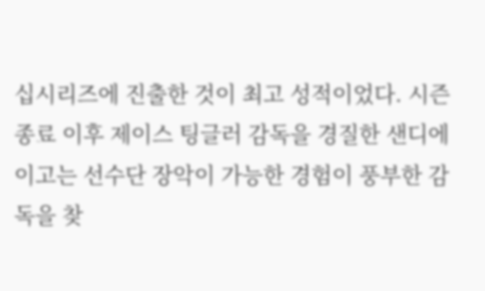십시리즈에 진출한 것이 최고 성적이었다. 시즌 종료 이후 제이스 팅글러 감독을 경질한 샌디에이고는 선수단 장악이 가능한 경험이 풍부한 감독을 찾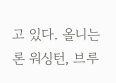고 있다. 올니는 론 워싱턴, 브루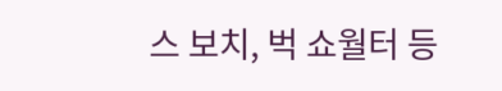스 보치, 벅 쇼월터 등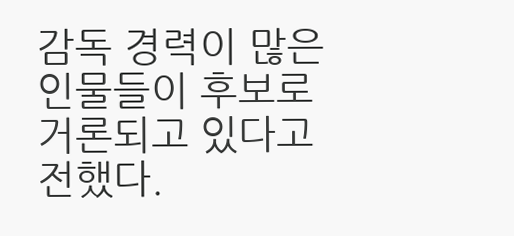감독 경력이 많은 인물들이 후보로 거론되고 있다고 전했다.